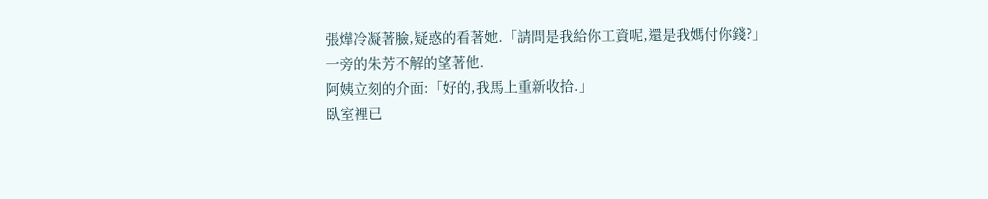張燁冷凝著臉,疑惑的看著她.「請問是我給你工資呢,還是我媽付你錢?」
一旁的朱芳不解的望著他.
阿姨立刻的介面:「好的,我馬上重新收拾.」
臥室裡已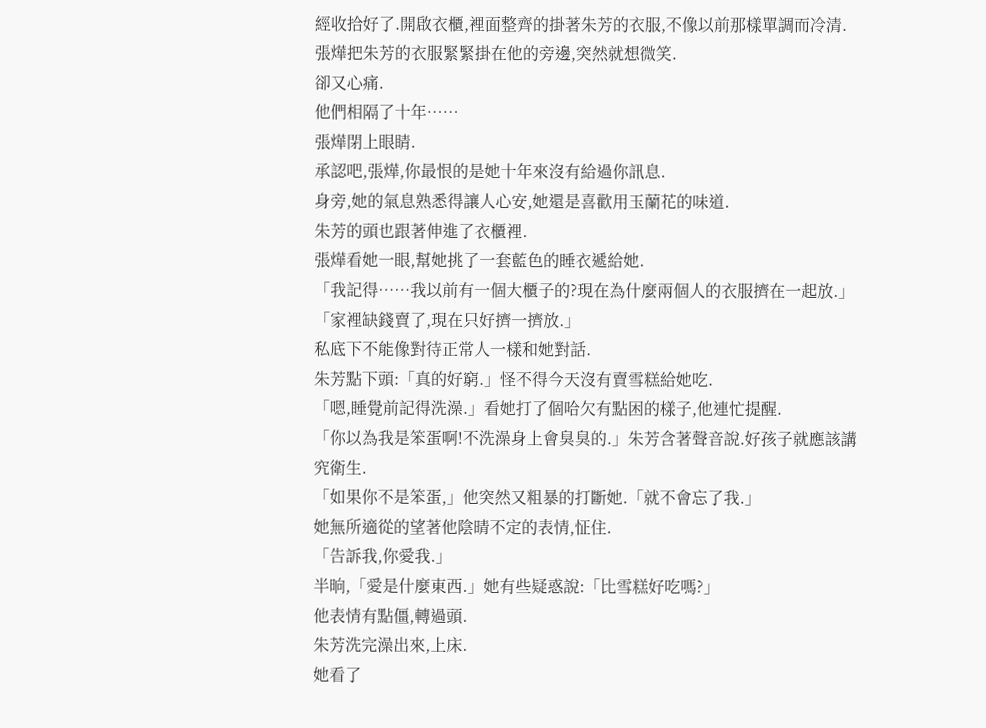經收拾好了.開啟衣櫃,裡面整齊的掛著朱芳的衣服,不像以前那樣單調而冷清.
張燁把朱芳的衣服緊緊掛在他的旁邊,突然就想微笑.
卻又心痛.
他們相隔了十年……
張燁閉上眼睛.
承認吧,張燁,你最恨的是她十年來沒有給過你訊息.
身旁,她的氣息熟悉得讓人心安,她還是喜歡用玉蘭花的味道.
朱芳的頭也跟著伸進了衣櫃裡.
張燁看她一眼,幫她挑了一套藍色的睡衣遞給她.
「我記得……我以前有一個大櫃子的?現在為什麼兩個人的衣服擠在一起放.」
「家裡缺錢賣了,現在只好擠一擠放.」
私底下不能像對待正常人一樣和她對話.
朱芳點下頭:「真的好窮.」怪不得今天沒有賣雪糕給她吃.
「嗯,睡覺前記得洗澡.」看她打了個哈欠有點困的樣子,他連忙提醒.
「你以為我是笨蛋啊!不洗澡身上會臭臭的.」朱芳含著聲音說.好孩子就應該講究衛生.
「如果你不是笨蛋,」他突然又粗暴的打斷她.「就不會忘了我.」
她無所適從的望著他陰晴不定的表情,怔住.
「告訴我,你愛我.」
半晌,「愛是什麼東西.」她有些疑惑說:「比雪糕好吃嗎?」
他表情有點僵,轉過頭.
朱芳洗完澡出來,上床.
她看了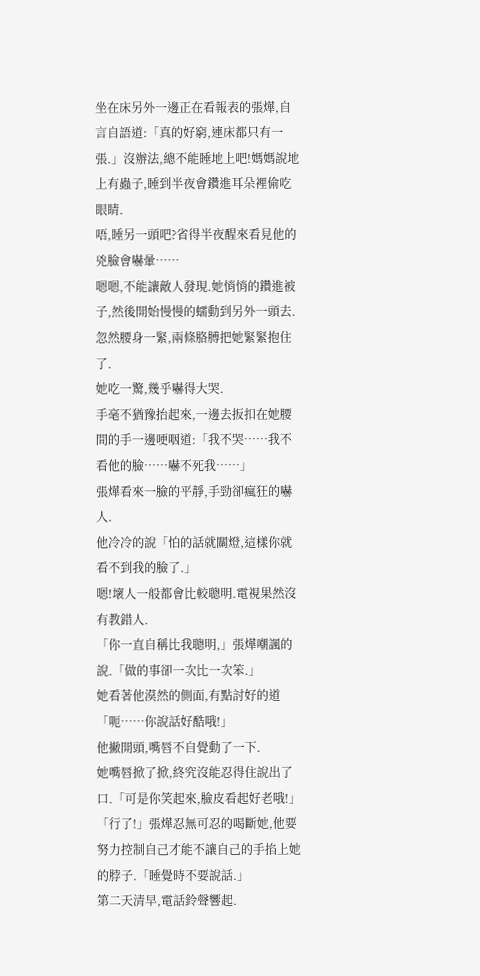坐在床另外一邊正在看報表的張燁,自言自語道:「真的好窮,連床都只有一張.」沒辦法,總不能睡地上吧!媽媽說地上有蟲子,睡到半夜會鑽進耳朵裡偷吃眼睛.
唔,睡另一頭吧?省得半夜醒來看見他的兇臉會嚇暈……
嗯嗯,不能讓敵人發現.她悄悄的鑽進被子,然後開始慢慢的蠕動到另外一頭去.
忽然腰身一緊,兩條胳膊把她緊緊抱住了.
她吃一驚,幾乎嚇得大哭.
手毫不猶豫抬起來,一邊去扳扣在她腰間的手一邊哽咽道:「我不哭……我不看他的臉……嚇不死我……」
張燁看來一臉的平靜,手勁卻瘋狂的嚇人.
他冷冷的說「怕的話就關燈,這樣你就看不到我的臉了.」
嗯!壞人一般都會比較聰明.電視果然沒有教錯人.
「你一直自稱比我聰明,」張燁嘲諷的說.「做的事卻一次比一次笨.」
她看著他漠然的側面,有點討好的道「呃……你說話好酷哦!」
他撇開頭,嘴唇不自覺動了一下.
她嘴唇掀了掀,終究沒能忍得住說出了口.「可是你笑起來,臉皮看起好老哦!」
「行了!」張燁忍無可忍的喝斷她,他要努力控制自己才能不讓自己的手掐上她的脖子.「睡覺時不要說話.」
第二天清早,電話鈴聲響起.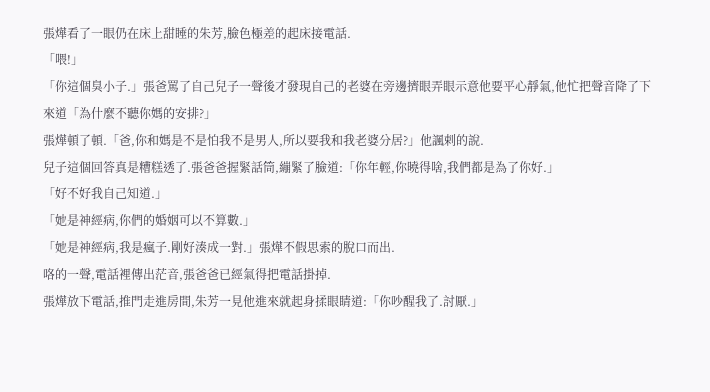張燁看了一眼仍在床上甜睡的朱芳,臉色極差的起床接電話.
「喂!」
「你這個臭小子.」張爸罵了自己兒子一聲後才發現自己的老婆在旁邊擠眼弄眼示意他要平心靜氣,他忙把聲音降了下來道「為什麼不聽你媽的安排?」
張燁頓了頓.「爸,你和媽是不是怕我不是男人,所以要我和我老婆分居?」他諷剌的說.
兒子這個回答真是糟糕透了.張爸爸握緊話筒,繃緊了臉道:「你年輕,你曉得啥,我們都是為了你好.」
「好不好我自己知道.」
「她是神經病,你們的婚姻可以不算數.」
「她是神經病,我是瘋子.剛好湊成一對.」張燁不假思索的脫口而出.
咯的一聲,電話裡傳出茫音,張爸爸已經氣得把電話掛掉.
張燁放下電話,推門走進房間,朱芳一見他進來就起身揉眼睛道:「你吵醒我了.討厭.」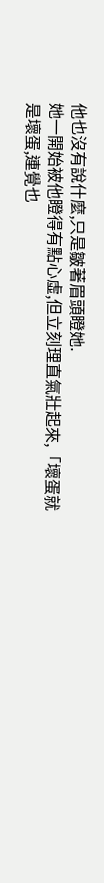他也沒有說什麼,只是皺著眉頭瞪她.
她一開始被他瞪得有點心虛,但立刻理直氣壯起來,「壞蛋就是壞蛋,連覺也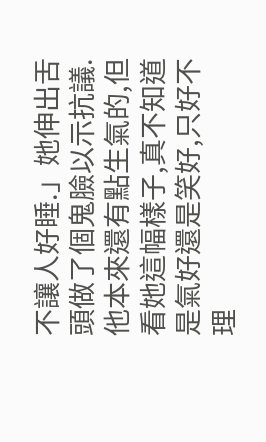不讓人好睡.」她伸出舌頭做了個鬼臉以示抗議.
他本來還有點生氣的,但看她這幅樣子,真不知道是氣好還是笑好,只好不理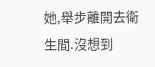她,舉步離開去衛生間.沒想到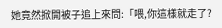她竟然掀開被子追上來問:「喂,你這樣就走了?